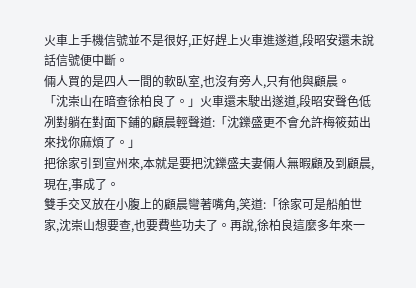火車上手機信號並不是很好,正好趕上火車進遂道,段昭安還未說話信號便中斷。
倆人買的是四人一間的軟臥室,也沒有旁人,只有他與顧晨。
「沈崇山在暗查徐柏良了。」火車還未駛出遂道,段昭安聲色低冽對躺在對面下鋪的顧晨輕聲道:「沈鑠盛更不會允許梅筱茹出來找你麻煩了。」
把徐家引到宣州來,本就是要把沈鑠盛夫妻倆人無暇顧及到顧晨,現在,事成了。
雙手交叉放在小腹上的顧晨彎著嘴角,笑道:「徐家可是船舶世家,沈崇山想要查,也要費些功夫了。再說,徐柏良這麼多年來一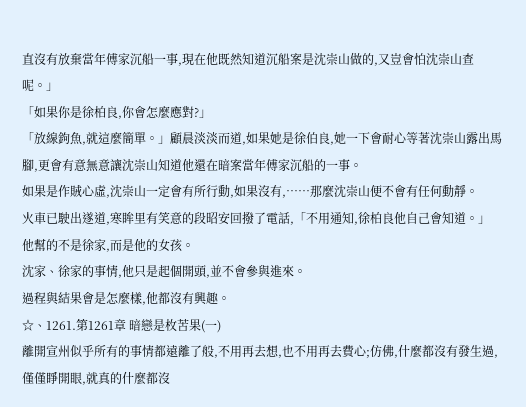直沒有放棄當年傅家沉船一事,現在他既然知道沉船案是沈崇山做的,又豈會怕沈崇山查呢。」
「如果你是徐柏良,你會怎麼應對?」
「放線鉤魚,就這麼簡單。」顧晨淡淡而道,如果她是徐伯良,她一下會耐心等著沈崇山露出馬腳,更會有意無意讓沈崇山知道他還在暗案當年傅家沉船的一事。
如果是作賊心虛,沈崇山一定會有所行動,如果沒有,……那麼沈崇山便不會有任何動靜。
火車已駛出遂道,寒眸里有笑意的段昭安回撥了電話,「不用通知,徐柏良他自己會知道。」
他幫的不是徐家,而是他的女孩。
沈家、徐家的事情,他只是起個開頭,並不會參與進來。
過程與結果會是怎麼樣,他都沒有興趣。
☆、1261.第1261章 暗戀是枚苦果(一)
離開宣州似乎所有的事情都遠離了般,不用再去想,也不用再去費心;仿佛,什麼都沒有發生過,僅僅睜開眼,就真的什麼都沒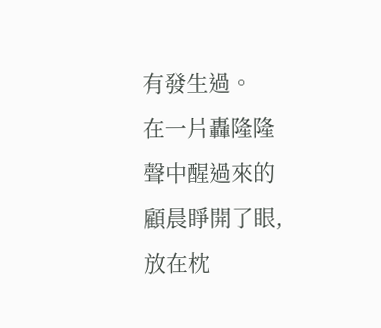有發生過。
在一片轟隆隆聲中醒過來的顧晨睜開了眼,放在枕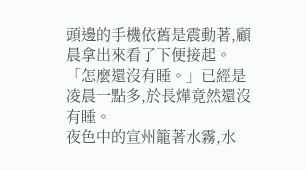頭邊的手機依舊是震動著,顧晨拿出來看了下便接起。
「怎麼還沒有睡。」已經是凌晨一點多,於長燁竟然還沒有睡。
夜色中的宣州籠著水霧,水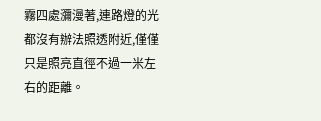霧四處瀰漫著,連路燈的光都沒有辦法照透附近,僅僅只是照亮直徑不過一米左右的距離。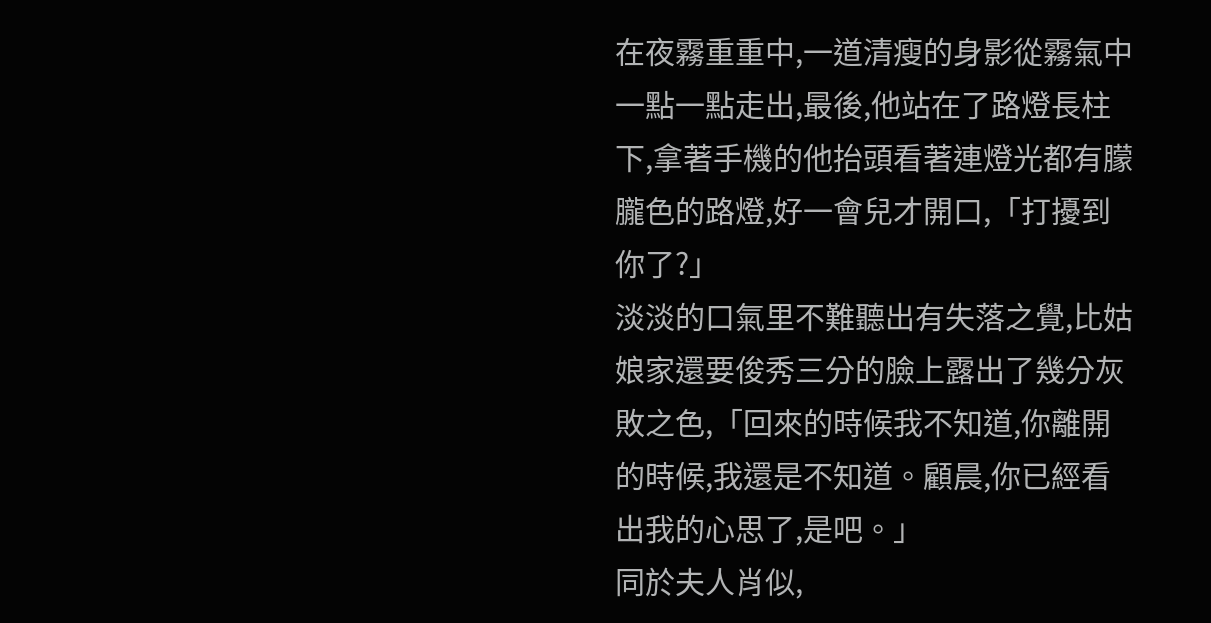在夜霧重重中,一道清瘦的身影從霧氣中一點一點走出,最後,他站在了路燈長柱下,拿著手機的他抬頭看著連燈光都有朦朧色的路燈,好一會兒才開口,「打擾到你了?」
淡淡的口氣里不難聽出有失落之覺,比姑娘家還要俊秀三分的臉上露出了幾分灰敗之色,「回來的時候我不知道,你離開的時候,我還是不知道。顧晨,你已經看出我的心思了,是吧。」
同於夫人肖似,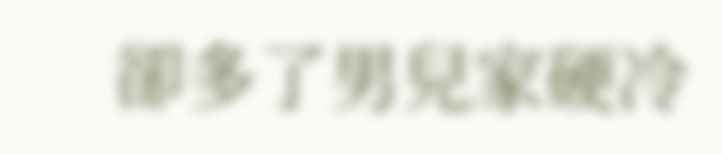卻多了男兒家硬冷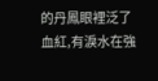的丹鳳眼裡泛了血紅,有淚水在強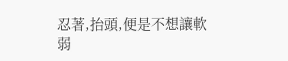忍著,抬頭,便是不想讓軟弱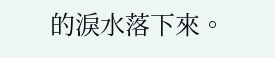的淚水落下來。